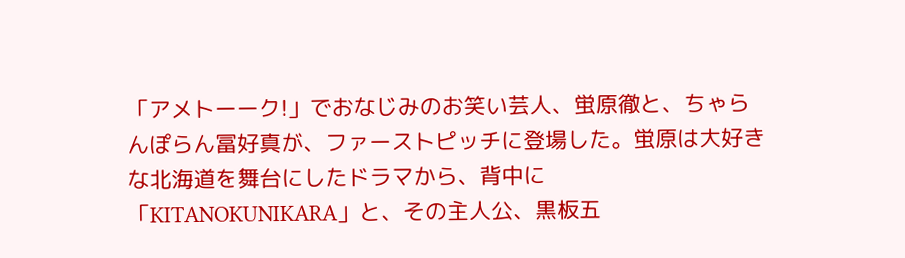「アメトーーク!」でおなじみのお笑い芸人、蛍原徹と、ちゃらんぽらん冨好真が、ファーストピッチに登場した。蛍原は大好きな北海道を舞台にしたドラマから、背中に「KITANOKUNIKARA」と、その主人公、黒板五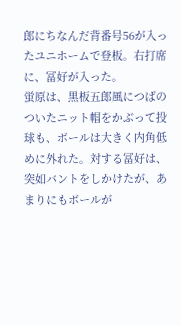郎にちなんだ背番号56が入ったユニホームで登板。右打席に、冨好が入った。
蛍原は、黒板五郎風につばのついたニット帽をかぶって投球も、ボールは大きく内角低めに外れた。対する冨好は、突如バントをしかけたが、あまりにもボールが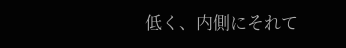低く、内側にそれて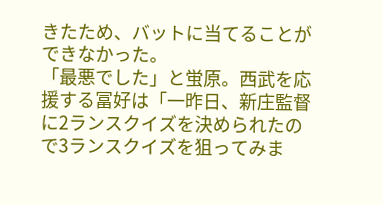きたため、バットに当てることができなかった。
「最悪でした」と蛍原。西武を応援する冨好は「一昨日、新庄監督に2ランスクイズを決められたので3ランスクイズを狙ってみま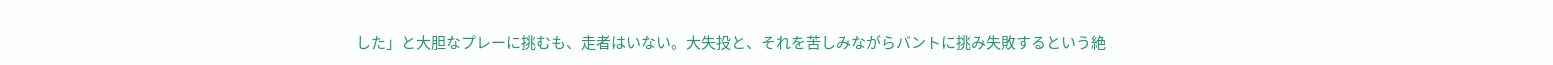した」と大胆なプレーに挑むも、走者はいない。大失投と、それを苦しみながらバントに挑み失敗するという絶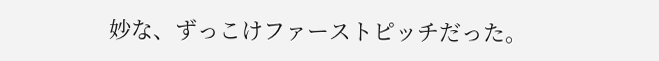妙な、ずっこけファーストピッチだった。